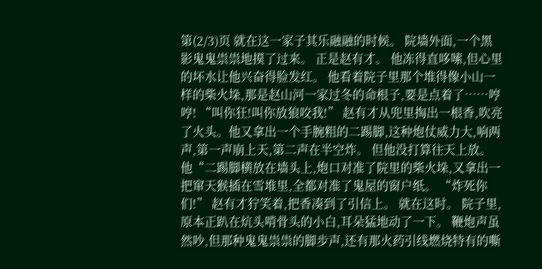第(2/3)页 就在这一家子其乐融融的时候。 院墙外面,一个黑影鬼鬼祟祟地摸了过来。 正是赵有才。 他冻得直哆嗦,但心里的坏水让他兴奋得脸发红。 他看着院子里那个堆得像小山一样的柴火垛,那是赵山河一家过冬的命根子,要是点着了……哼哼! “叫你狂!叫你放狼咬我!” 赵有才从兜里掏出一根香,吹亮了火头。他又拿出一个手腕粗的二踢脚,这种炮仗威力大,响两声,第一声崩上天,第二声在半空炸。 但他没打算往天上放。 他“二踢脚横放在墙头上,炮口对准了院里的柴火垛,又拿出一把窜天猴插在雪堆里,全都对准了鬼屋的窗户纸。 “炸死你们!” 赵有才狞笑着,把香凑到了引信上。 就在这时。 院子里,原本正趴在炕头啃骨头的小白,耳朵猛地动了一下。 鞭炮声虽然吵,但那种鬼鬼祟祟的脚步声,还有那火药引线燃烧特有的嘶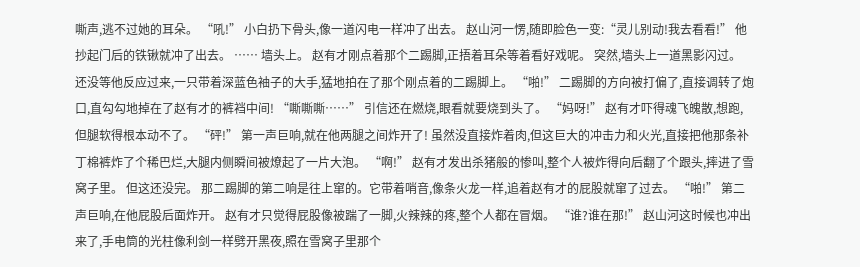嘶声,逃不过她的耳朵。 “吼!” 小白扔下骨头,像一道闪电一样冲了出去。 赵山河一愣,随即脸色一变:“灵儿别动!我去看看!” 他抄起门后的铁锹就冲了出去。 …… 墙头上。 赵有才刚点着那个二踢脚,正捂着耳朵等着看好戏呢。 突然,墙头上一道黑影闪过。 还没等他反应过来,一只带着深蓝色袖子的大手,猛地拍在了那个刚点着的二踢脚上。 “啪!” 二踢脚的方向被打偏了,直接调转了炮口,直勾勾地掉在了赵有才的裤裆中间! “嘶嘶嘶……” 引信还在燃烧,眼看就要烧到头了。 “妈呀!” 赵有才吓得魂飞魄散,想跑,但腿软得根本动不了。 “砰!” 第一声巨响,就在他两腿之间炸开了! 虽然没直接炸着肉,但这巨大的冲击力和火光,直接把他那条补丁棉裤炸了个稀巴烂,大腿内侧瞬间被燎起了一片大泡。 “啊!” 赵有才发出杀猪般的惨叫,整个人被炸得向后翻了个跟头,摔进了雪窝子里。 但这还没完。 那二踢脚的第二响是往上窜的。它带着哨音,像条火龙一样,追着赵有才的屁股就窜了过去。 “啪!” 第二声巨响,在他屁股后面炸开。 赵有才只觉得屁股像被踹了一脚,火辣辣的疼,整个人都在冒烟。 “谁?谁在那!” 赵山河这时候也冲出来了,手电筒的光柱像利剑一样劈开黑夜,照在雪窝子里那个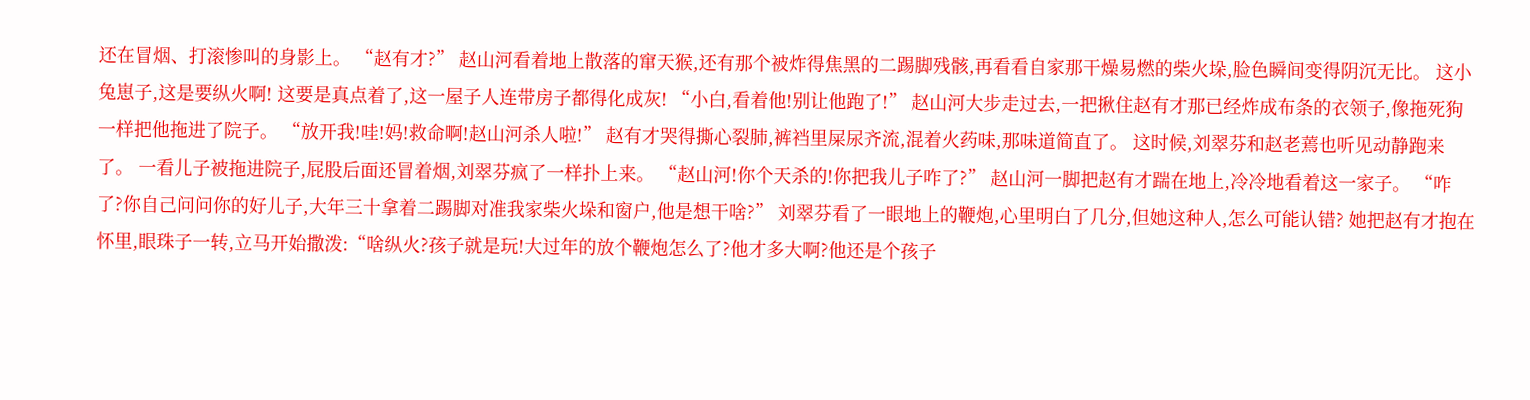还在冒烟、打滚惨叫的身影上。 “赵有才?” 赵山河看着地上散落的窜天猴,还有那个被炸得焦黑的二踢脚残骸,再看看自家那干燥易燃的柴火垛,脸色瞬间变得阴沉无比。 这小兔崽子,这是要纵火啊! 这要是真点着了,这一屋子人连带房子都得化成灰! “小白,看着他!别让他跑了!” 赵山河大步走过去,一把揪住赵有才那已经炸成布条的衣领子,像拖死狗一样把他拖进了院子。 “放开我!哇!妈!救命啊!赵山河杀人啦!” 赵有才哭得撕心裂肺,裤裆里屎尿齐流,混着火药味,那味道简直了。 这时候,刘翠芬和赵老蔫也听见动静跑来了。 一看儿子被拖进院子,屁股后面还冒着烟,刘翠芬疯了一样扑上来。 “赵山河!你个天杀的!你把我儿子咋了?” 赵山河一脚把赵有才踹在地上,冷冷地看着这一家子。 “咋了?你自己问问你的好儿子,大年三十拿着二踢脚对准我家柴火垛和窗户,他是想干啥?” 刘翠芬看了一眼地上的鞭炮,心里明白了几分,但她这种人,怎么可能认错? 她把赵有才抱在怀里,眼珠子一转,立马开始撒泼:“啥纵火?孩子就是玩!大过年的放个鞭炮怎么了?他才多大啊?他还是个孩子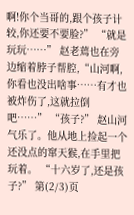啊!你个当哥的,跟个孩子计较,你还要不要脸?” “就是玩玩……” 赵老蔫也在旁边缩着脖子帮腔,“山河啊,你看也没出啥事……有才也被炸伤了,这就拉倒吧……” “孩子?” 赵山河气乐了。他从地上捡起一个还没点的窜天猴,在手里把玩着。 “十六岁了,还是孩子?” 第(2/3)页